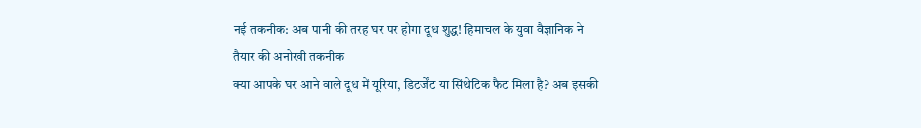नई तकनीक: अब पानी की तरह घर पर होगा दूध शुद्ध! हिमाचल के युवा वैज्ञानिक ने तैयार की अनोखी तकनीक
क्या आपके घर आने वाले दूध में यूरिया, डिटर्जेंट या सिंथेटिक फैट मिला है? अब इसकी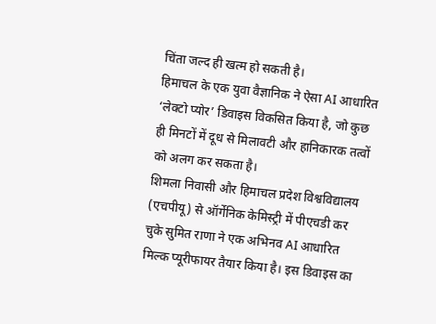चिंता जल्द ही खत्म हो सकती है।
हिमाचल के एक युवा वैज्ञानिक ने ऐसा AI आधारित ‘लेक्टो प्योर’ डिवाइस विकसित किया है, जो कुछ ही मिनटों में दूध से मिलावटी और हानिकारक तत्वों को अलग कर सकता है।
शिमला निवासी और हिमाचल प्रदेश विश्वविद्यालय (एचपीयू) से ऑर्गेनिक केमिस्ट्री में पीएचडी कर चुके सुमित राणा ने एक अभिनव AI आधारित मिल्क प्यूरीफायर तैयार किया है। इस डिवाइस का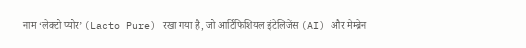नाम ‘लेक्टो प्योर’ (Lacto Pure) रखा गया है, जो आर्टिफिशियल इंटेलिजेंस (AI) और मेम्ब्रेन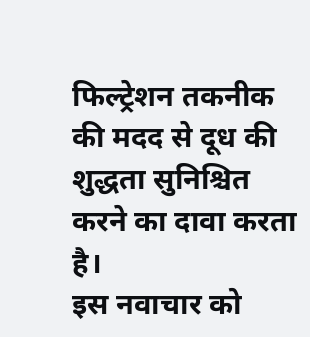फिल्ट्रेशन तकनीक की मदद से दूध की शुद्धता सुनिश्चित करने का दावा करता है।
इस नवाचार को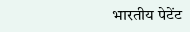भारतीय पेटेंट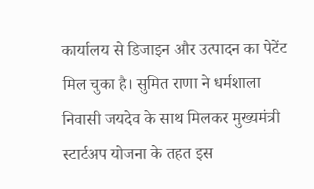कार्यालय से डिजाइन और उत्पादन का पेटेंट मिल चुका है। सुमित राणा ने धर्मशाला निवासी जयदेव के साथ मिलकर मुख्यमंत्री स्टार्टअप योजना के तहत इस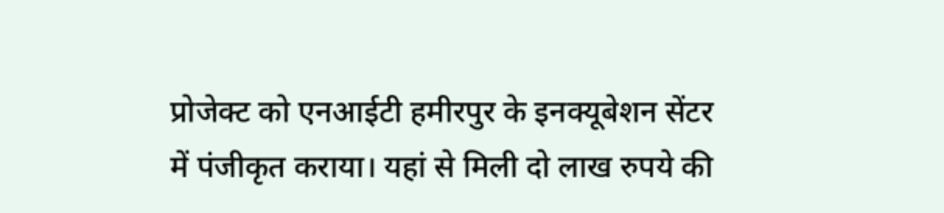प्रोजेक्ट को एनआईटी हमीरपुर के इनक्यूबेशन सेंटर में पंजीकृत कराया। यहां से मिली दो लाख रुपये की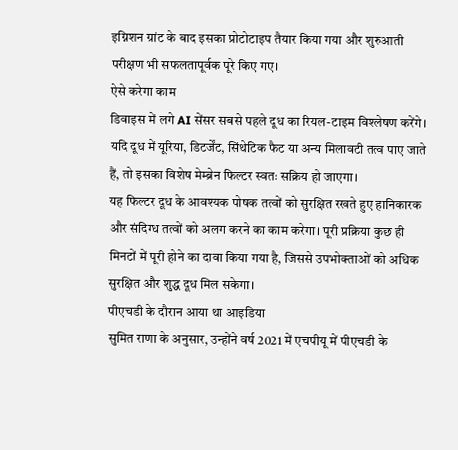इग्निशन ग्रांट के बाद इसका प्रोटोटाइप तैयार किया गया और शुरुआती परीक्षण भी सफलतापूर्वक पूरे किए गए।
ऐसे करेगा काम
डिवाइस में लगे AI सेंसर सबसे पहले दूध का रियल-टाइम विश्लेषण करेंगे। यदि दूध में यूरिया, डिटर्जेंट, सिंथेटिक फैट या अन्य मिलावटी तत्व पाए जाते हैं, तो इसका विशेष मेम्ब्रेन फिल्टर स्वतः सक्रिय हो जाएगा।
यह फिल्टर दूध के आवश्यक पोषक तत्वों को सुरक्षित रखते हुए हानिकारक और संदिग्ध तत्वों को अलग करने का काम करेगा। पूरी प्रक्रिया कुछ ही मिनटों में पूरी होने का दावा किया गया है, जिससे उपभोक्ताओं को अधिक सुरक्षित और शुद्ध दूध मिल सकेगा।
पीएचडी के दौरान आया था आइडिया
सुमित राणा के अनुसार, उन्होंने वर्ष 2021 में एचपीयू में पीएचडी के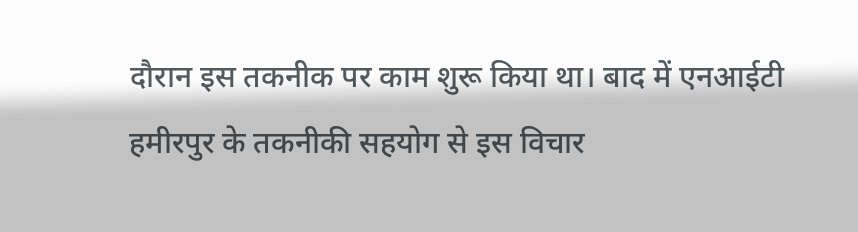दौरान इस तकनीक पर काम शुरू किया था। बाद में एनआईटी हमीरपुर के तकनीकी सहयोग से इस विचार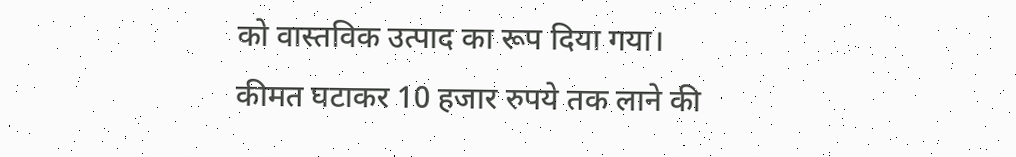को वास्तविक उत्पाद का रूप दिया गया।
कीमत घटाकर 10 हजार रुपये तक लाने की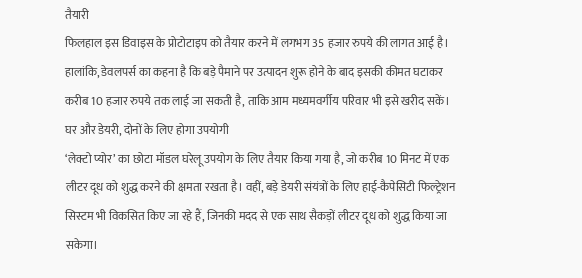तैयारी
फिलहाल इस डिवाइस के प्रोटोटाइप को तैयार करने में लगभग 35 हजार रुपये की लागत आई है। हालांकि, डेवलपर्स का कहना है कि बड़े पैमाने पर उत्पादन शुरू होने के बाद इसकी कीमत घटाकर करीब 10 हजार रुपये तक लाई जा सकती है, ताकि आम मध्यमवर्गीय परिवार भी इसे खरीद सकें।
घर और डेयरी, दोनों के लिए होगा उपयोगी
‘लेक्टो प्योर’ का छोटा मॉडल घरेलू उपयोग के लिए तैयार किया गया है, जो करीब 10 मिनट में एक लीटर दूध को शुद्ध करने की क्षमता रखता है। वहीं, बड़े डेयरी संयंत्रों के लिए हाई-कैपेसिटी फिल्ट्रेशन सिस्टम भी विकसित किए जा रहे हैं, जिनकी मदद से एक साथ सैकड़ों लीटर दूध को शुद्ध किया जा सकेगा।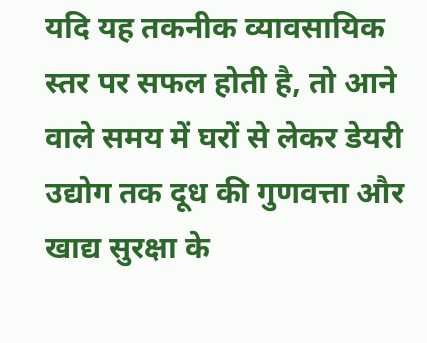यदि यह तकनीक व्यावसायिक स्तर पर सफल होती है, तो आने वाले समय में घरों से लेकर डेयरी उद्योग तक दूध की गुणवत्ता और खाद्य सुरक्षा के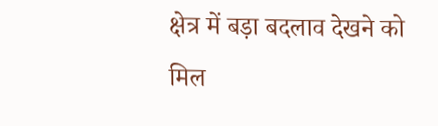क्षेत्र में बड़ा बदलाव देखने को मिल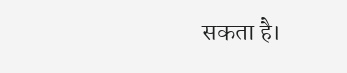सकता है।